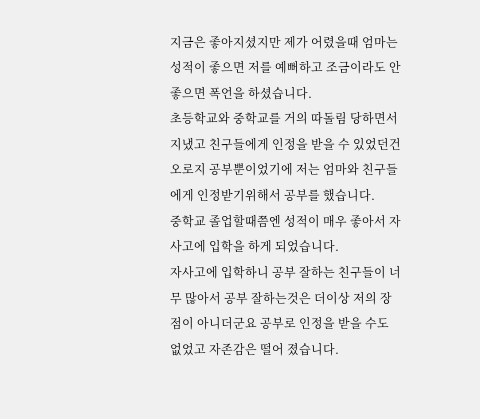지금은 좋아지셨지만 제가 어렸을때 엄마는 성적이 좋으면 저를 예뻐하고 조금이라도 안좋으면 폭언을 하셨습니다.
초등학교와 중학교를 거의 따돌림 당하면서 지냈고 친구들에게 인정을 받을 수 있었던건 오로지 공부뿐이었기에 저는 엄마와 친구들에게 인정받기위해서 공부를 했습니다.
중학교 졸업할때쯤엔 성적이 매우 좋아서 자사고에 입학을 하게 되었습니다.
자사고에 입학하니 공부 잘하는 친구들이 너무 많아서 공부 잘하는것은 더이상 저의 장점이 아니더군요 공부로 인정을 받을 수도 없었고 자존감은 떨어 졌습니다.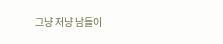그냥 저냥 남들이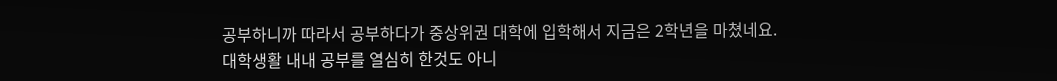공부하니까 따라서 공부하다가 중상위권 대학에 입학해서 지금은 2학년을 마쳤네요.
대학생활 내내 공부를 열심히 한것도 아니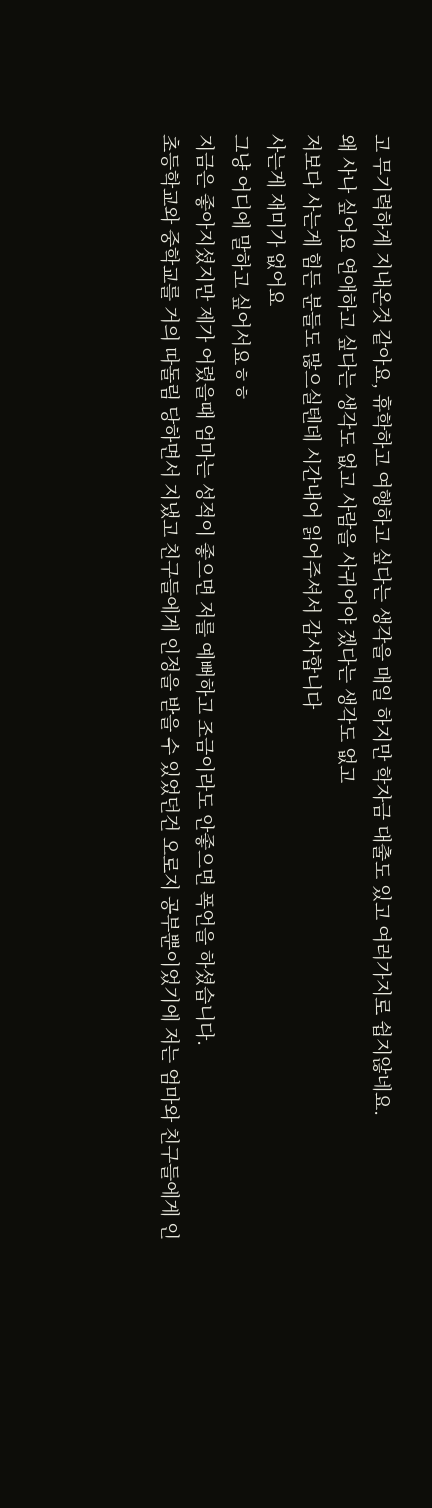고 무기력하게 지내온것 같아요, 휴학하고 여행하고 싶다는 생각을 매일 하지만 학자금 대출도 있고 여러가지로 쉽지않네요.
왜 사나 싶어요 연애하고 싶다는 생각도 없고 사람을 사귀어야 겠다는 생각도 없고
저보다 사는게 힘든 분들도 많으실텐데 시간내어 읽어주셔서 감사합니다
사는게 재미가 없어요
그냥 어디에 말하고 싶어서요ㅎㅎ
지금은 좋아지셨지만 제가 어렸을때 엄마는 성적이 좋으면 저를 예뻐하고 조금이라도 안좋으면 폭언을 하셨습니다.
초등학교와 중학교를 거의 따돌림 당하면서 지냈고 친구들에게 인정을 받을 수 있었던건 오로지 공부뿐이었기에 저는 엄마와 친구들에게 인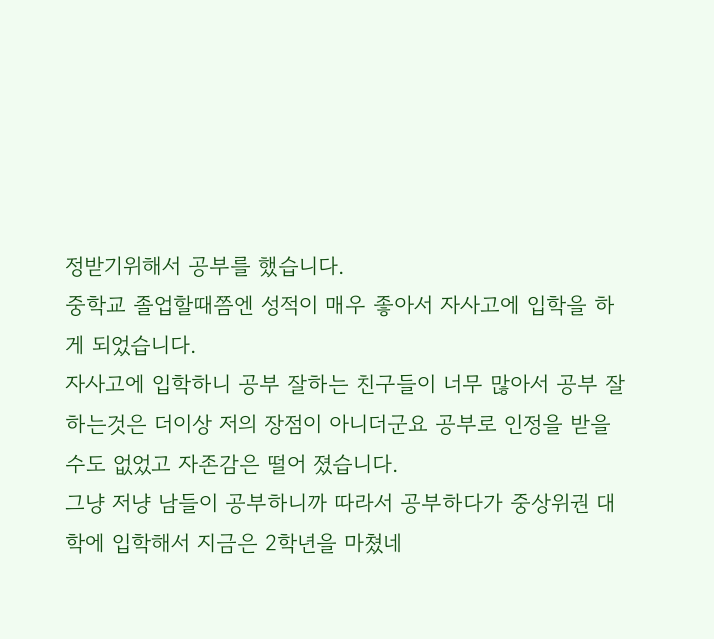정받기위해서 공부를 했습니다.
중학교 졸업할때쯤엔 성적이 매우 좋아서 자사고에 입학을 하게 되었습니다.
자사고에 입학하니 공부 잘하는 친구들이 너무 많아서 공부 잘하는것은 더이상 저의 장점이 아니더군요 공부로 인정을 받을 수도 없었고 자존감은 떨어 졌습니다.
그냥 저냥 남들이 공부하니까 따라서 공부하다가 중상위권 대학에 입학해서 지금은 2학년을 마쳤네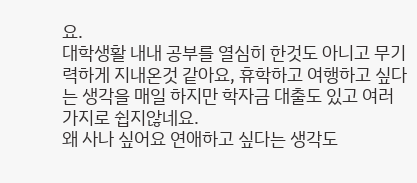요.
대학생활 내내 공부를 열심히 한것도 아니고 무기력하게 지내온것 같아요, 휴학하고 여행하고 싶다는 생각을 매일 하지만 학자금 대출도 있고 여러가지로 쉽지않네요.
왜 사나 싶어요 연애하고 싶다는 생각도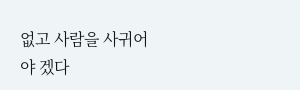없고 사람을 사귀어야 겠다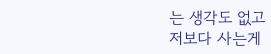는 생각도 없고
저보다 사는게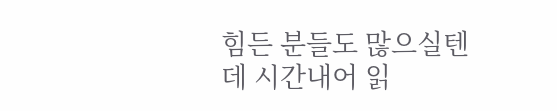힘든 분들도 많으실텐데 시간내어 읽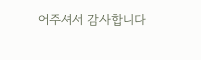어주셔서 감사합니다